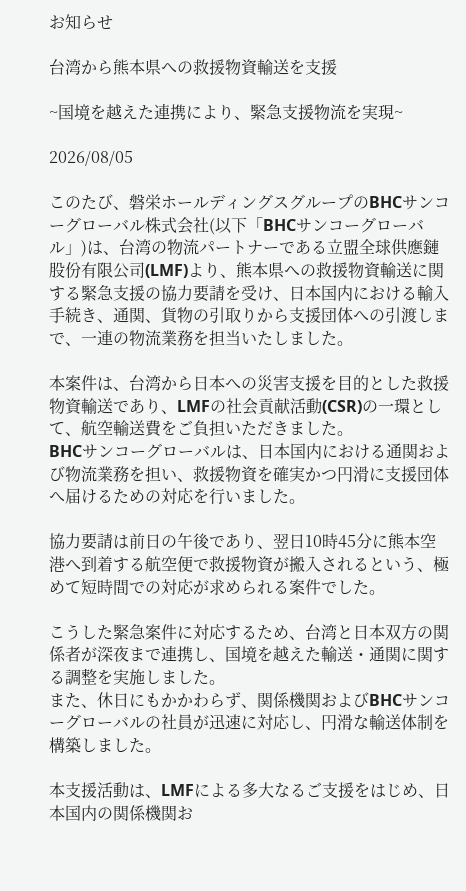お知らせ

台湾から熊本県への救援物資輸送を支援

~国境を越えた連携により、緊急支援物流を実現~

2026/08/05

このたび、磐栄ホールディングスグループのBHCサンコーグローバル株式会社(以下「BHCサンコーグローバル」)は、台湾の物流パートナーである立盟全球供應鏈股份有限公司(LMF)より、熊本県への救援物資輸送に関する緊急支援の協力要請を受け、日本国内における輸入手続き、通関、貨物の引取りから支援団体への引渡しまで、一連の物流業務を担当いたしました。

本案件は、台湾から日本への災害支援を目的とした救援物資輸送であり、LMFの社会貢献活動(CSR)の一環として、航空輸送費をご負担いただきました。
BHCサンコーグローバルは、日本国内における通関および物流業務を担い、救援物資を確実かつ円滑に支援団体へ届けるための対応を行いました。

協力要請は前日の午後であり、翌日10時45分に熊本空港へ到着する航空便で救援物資が搬入されるという、極めて短時間での対応が求められる案件でした。

こうした緊急案件に対応するため、台湾と日本双方の関係者が深夜まで連携し、国境を越えた輸送・通関に関する調整を実施しました。
また、休日にもかかわらず、関係機関およびBHCサンコーグローバルの社員が迅速に対応し、円滑な輸送体制を構築しました。

本支援活動は、LMFによる多大なるご支援をはじめ、日本国内の関係機関お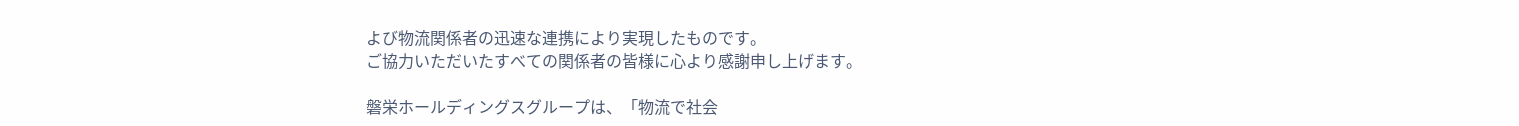よび物流関係者の迅速な連携により実現したものです。
ご協力いただいたすべての関係者の皆様に心より感謝申し上げます。

磐栄ホールディングスグループは、「物流で社会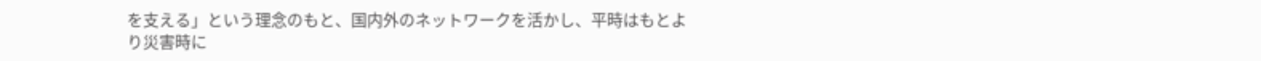を支える」という理念のもと、国内外のネットワークを活かし、平時はもとより災害時に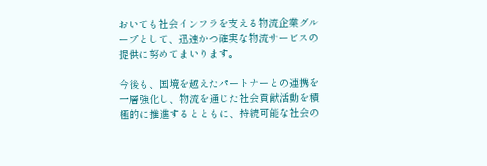おいても社会インフラを支える物流企業グループとして、迅速かつ確実な物流サービスの提供に努めてまいります。

今後も、国境を越えたパートナーとの連携を一層強化し、物流を通じた社会貢献活動を積極的に推進するとともに、持続可能な社会の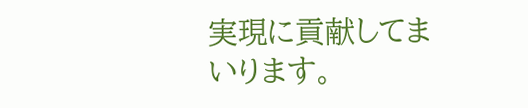実現に貢献してまいります。